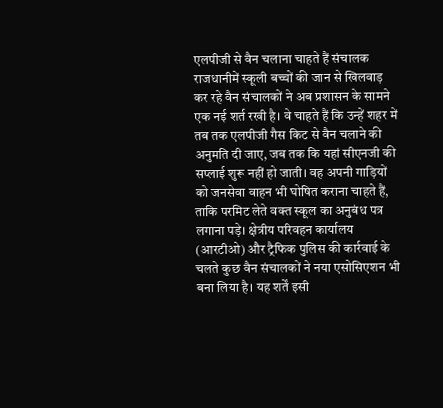एलपीजी से वैन चलाना चाहते हैं संचालक
राजधानीमें स्कूली बच्चों की जान से खिलवाड़ कर रहे वैन संचालकों ने अब प्रशासन के सामने एक नई शर्त रखी है। वे चाहते हैं कि उन्हें शहर में तब तक एलपीजी गैस किट से वैन चलाने की अनुमति दी जाए, जब तक कि यहां सीएनजी की सप्लाई शुरू नहीं हो जाती। वह अपनी गाड़ियों को जनसेवा वाहन भी घोषित कराना चाहते हैं, ताकि परमिट लेते वक्त स्कूल का अनुबंध पत्र लगाना पड़े। क्षेत्रीय परिवहन कार्यालय (आरटीओ) और ट्रैफिक पुलिस की कार्रवाई के चलते कुछ वैन संचालकों ने नया एसोसिएशन भी बना लिया है। यह शर्तें इसी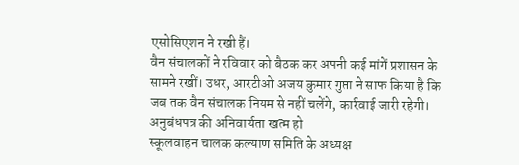एसोसिएशन ने रखी हैं।
वैन संचालकों ने रविवार को बैठक कर अपनी कई मांगें प्रशासन के सामने रखीं। उधर, आरटीओ अजय कुमार गुप्ता ने साफ किया है कि जब तक वैन संचालक नियम से नहीं चलेंगे, कार्रवाई जारी रहेगी।
अनुबंधपत्र की अनिवार्यता खत्म हो
स्कूलवाहन चालक कल्याण समिति के अध्यक्ष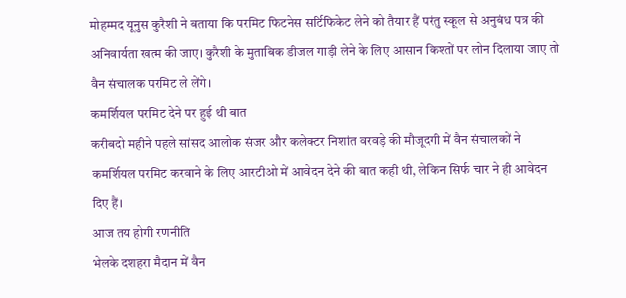मोहम्मद यूनुस कुरैशी ने बताया कि परमिट फिटनेस सर्टिफिकेट लेने को तैयार हैं परंतु स्कूल से अनुबंध पत्र की अनिवार्यता खत्म की जाए। कुरैशी के मुताबिक डीजल गाड़ी लेने के लिए आसान किश्तों पर लोन दिलाया जाए तो वैन संचालक परमिट ले लेंगे।
कमर्शियल परमिट देने पर हुई थी बात
करीबदो महीने पहले सांसद आलोक संजर और कलेक्टर निशांत वरवड़े की मौजूदगी में वैन संचालकों ने कमर्शियल परमिट करवाने के लिए आरटीओ में आवेदन देने की बात कही थी, लेकिन सिर्फ चार ने ही आवेदन दिए हैं।
आज तय होगी रणनीति
भेलके दशहरा मैदान में वैन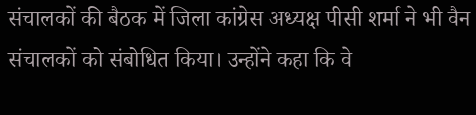संचालकों की बैठक में जिला कांग्रेस अध्यक्ष पीसी शर्मा ने भी वैन संचालकों को संबोधित किया। उन्होंने कहा कि वे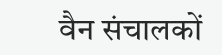वैन संचालकों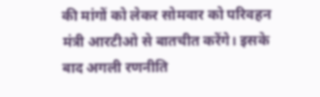की मांगों को लेकर सोमवार को परिवहन मंत्री आरटीओ से बातचीत करेंगे। इसके बाद अगली रणनीति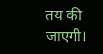तय की जाएगी।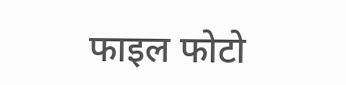फाइल फोटो